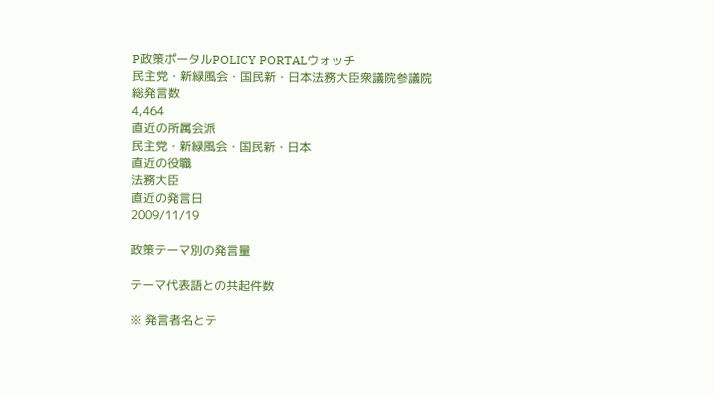P政策ポータルPOLICY PORTALウォッチ
民主党・新緑風会・国民新・日本法務大臣衆議院参議院
総発言数
4,464
直近の所属会派
民主党・新緑風会・国民新・日本
直近の役職
法務大臣
直近の発言日
2009/11/19

政策テーマ別の発言量

テーマ代表語との共起件数

※ 発言者名とテ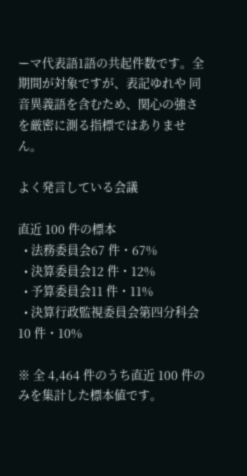ーマ代表語1語の共起件数です。全期間が対象ですが、表記ゆれや 同音異義語を含むため、関心の強さを厳密に測る指標ではありません。

よく発言している会議

直近 100 件の標本
  • 法務委員会67 件・67%
  • 決算委員会12 件・12%
  • 予算委員会11 件・11%
  • 決算行政監視委員会第四分科会10 件・10%

※ 全 4,464 件のうち直近 100 件のみを集計した標本値です。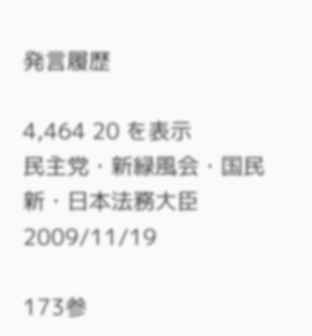発言履歴

4,464 20 を表示
民主党・新緑風会・国民新・日本法務大臣2009/11/19

173参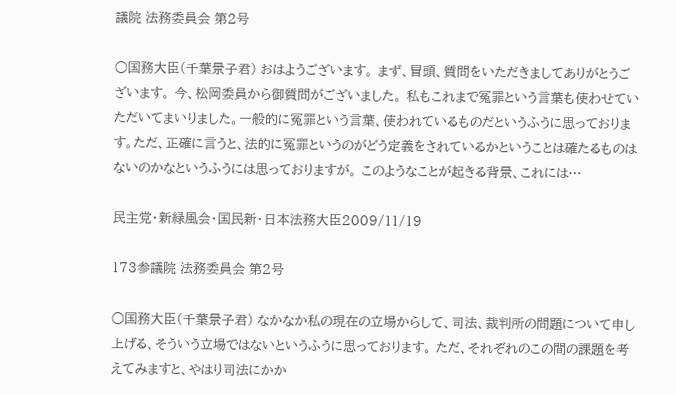議院 法務委員会 第2号

○国務大臣(千葉景子君) おはようございます。 まず、冒頭、質問をいただきましてありがとうございます。 今、松岡委員から御質問がございました。 私もこれまで冤罪という言葉も使わせていただいてまいりました。一般的に冤罪という言葉、使われているものだというふうに思っております。ただ、正確に言うと、法的に冤罪というのがどう定義をされているかということは確たるものはないのかなというふうには思っておりますが。 このようなことが起きる背景、これには…

民主党・新緑風会・国民新・日本法務大臣2009/11/19

173参議院 法務委員会 第2号

○国務大臣(千葉景子君) なかなか私の現在の立場からして、司法、裁判所の問題について申し上げる、そういう立場ではないというふうに思っております。 ただ、それぞれのこの間の課題を考えてみますと、やはり司法にかか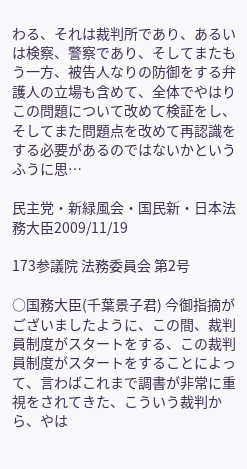わる、それは裁判所であり、あるいは検察、警察であり、そしてまたもう一方、被告人なりの防御をする弁護人の立場も含めて、全体でやはりこの問題について改めて検証をし、そしてまた問題点を改めて再認識をする必要があるのではないかというふうに思…

民主党・新緑風会・国民新・日本法務大臣2009/11/19

173参議院 法務委員会 第2号

○国務大臣(千葉景子君) 今御指摘がございましたように、この間、裁判員制度がスタートをする、この裁判員制度がスタートをすることによって、言わばこれまで調書が非常に重視をされてきた、こういう裁判から、やは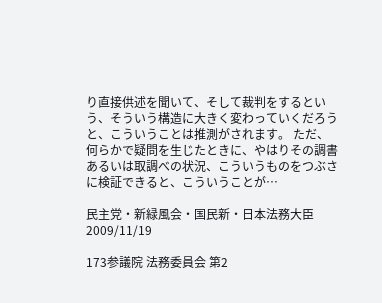り直接供述を聞いて、そして裁判をするという、そういう構造に大きく変わっていくだろうと、こういうことは推測がされます。 ただ、何らかで疑問を生じたときに、やはりその調書あるいは取調べの状況、こういうものをつぶさに検証できると、こういうことが…

民主党・新緑風会・国民新・日本法務大臣2009/11/19

173参議院 法務委員会 第2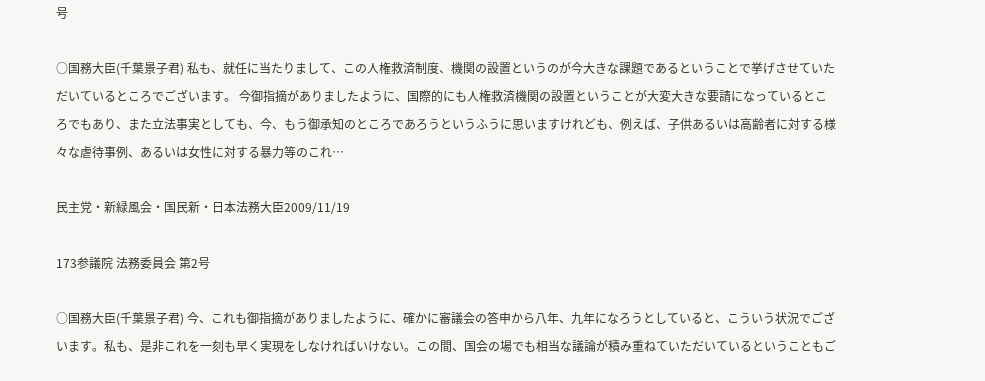号

○国務大臣(千葉景子君) 私も、就任に当たりまして、この人権救済制度、機関の設置というのが今大きな課題であるということで挙げさせていただいているところでございます。 今御指摘がありましたように、国際的にも人権救済機関の設置ということが大変大きな要請になっているところでもあり、また立法事実としても、今、もう御承知のところであろうというふうに思いますけれども、例えば、子供あるいは高齢者に対する様々な虐待事例、あるいは女性に対する暴力等のこれ…

民主党・新緑風会・国民新・日本法務大臣2009/11/19

173参議院 法務委員会 第2号

○国務大臣(千葉景子君) 今、これも御指摘がありましたように、確かに審議会の答申から八年、九年になろうとしていると、こういう状況でございます。私も、是非これを一刻も早く実現をしなければいけない。この間、国会の場でも相当な議論が積み重ねていただいているということもご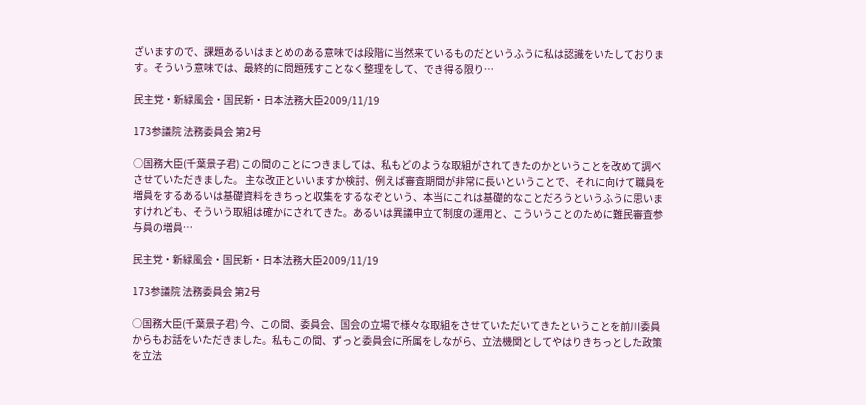ざいますので、課題あるいはまとめのある意味では段階に当然来ているものだというふうに私は認識をいたしております。そういう意味では、最終的に問題残すことなく整理をして、でき得る限り…

民主党・新緑風会・国民新・日本法務大臣2009/11/19

173参議院 法務委員会 第2号

○国務大臣(千葉景子君) この間のことにつきましては、私もどのような取組がされてきたのかということを改めて調べさせていただきました。 主な改正といいますか検討、例えば審査期間が非常に長いということで、それに向けて職員を増員をするあるいは基礎資料をきちっと収集をするなぞという、本当にこれは基礎的なことだろうというふうに思いますけれども、そういう取組は確かにされてきた。あるいは異議申立て制度の運用と、こういうことのために難民審査参与員の増員…

民主党・新緑風会・国民新・日本法務大臣2009/11/19

173参議院 法務委員会 第2号

○国務大臣(千葉景子君) 今、この間、委員会、国会の立場で様々な取組をさせていただいてきたということを前川委員からもお話をいただきました。私もこの間、ずっと委員会に所属をしながら、立法機関としてやはりきちっとした政策を立法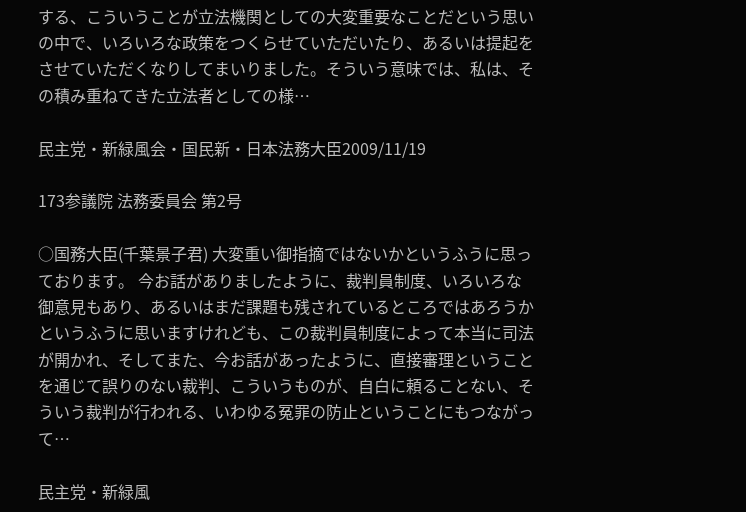する、こういうことが立法機関としての大変重要なことだという思いの中で、いろいろな政策をつくらせていただいたり、あるいは提起をさせていただくなりしてまいりました。そういう意味では、私は、その積み重ねてきた立法者としての様…

民主党・新緑風会・国民新・日本法務大臣2009/11/19

173参議院 法務委員会 第2号

○国務大臣(千葉景子君) 大変重い御指摘ではないかというふうに思っております。 今お話がありましたように、裁判員制度、いろいろな御意見もあり、あるいはまだ課題も残されているところではあろうかというふうに思いますけれども、この裁判員制度によって本当に司法が開かれ、そしてまた、今お話があったように、直接審理ということを通じて誤りのない裁判、こういうものが、自白に頼ることない、そういう裁判が行われる、いわゆる冤罪の防止ということにもつながって…

民主党・新緑風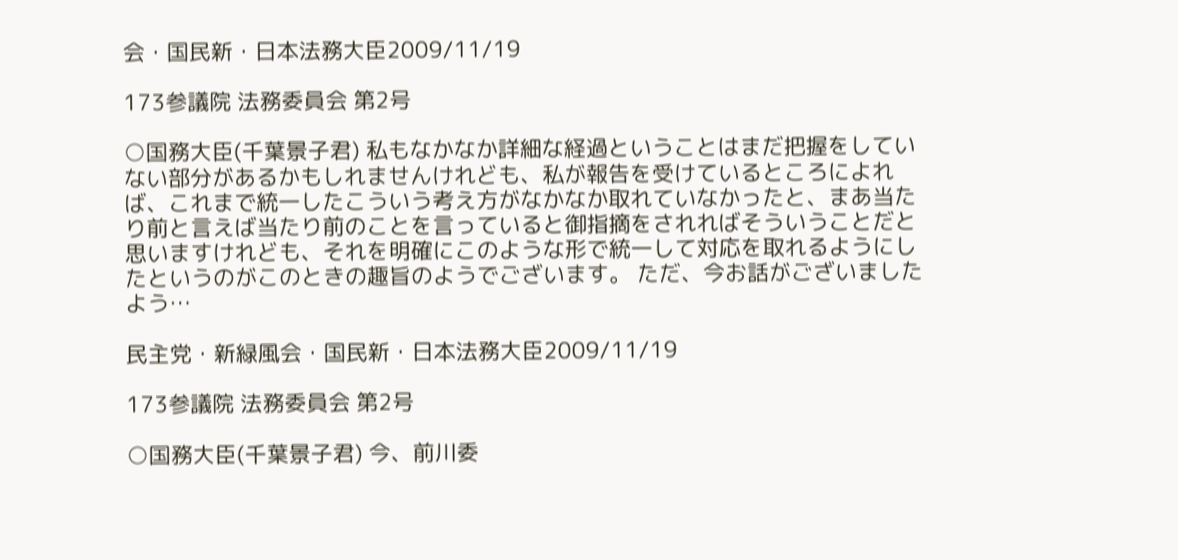会・国民新・日本法務大臣2009/11/19

173参議院 法務委員会 第2号

○国務大臣(千葉景子君) 私もなかなか詳細な経過ということはまだ把握をしていない部分があるかもしれませんけれども、私が報告を受けているところによれば、これまで統一したこういう考え方がなかなか取れていなかったと、まあ当たり前と言えば当たり前のことを言っていると御指摘をされればそういうことだと思いますけれども、それを明確にこのような形で統一して対応を取れるようにしたというのがこのときの趣旨のようでございます。 ただ、今お話がございましたよう…

民主党・新緑風会・国民新・日本法務大臣2009/11/19

173参議院 法務委員会 第2号

○国務大臣(千葉景子君) 今、前川委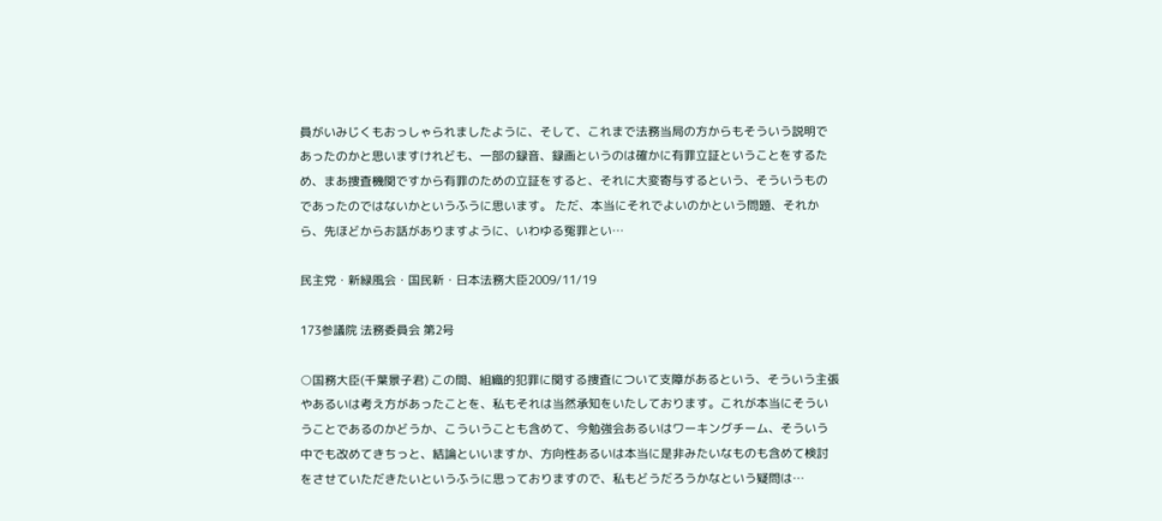員がいみじくもおっしゃられましたように、そして、これまで法務当局の方からもそういう説明であったのかと思いますけれども、一部の録音、録画というのは確かに有罪立証ということをするため、まあ捜査機関ですから有罪のための立証をすると、それに大変寄与するという、そういうものであったのではないかというふうに思います。 ただ、本当にそれでよいのかという問題、それから、先ほどからお話がありますように、いわゆる冤罪とい…

民主党・新緑風会・国民新・日本法務大臣2009/11/19

173参議院 法務委員会 第2号

○国務大臣(千葉景子君) この間、組織的犯罪に関する捜査について支障があるという、そういう主張やあるいは考え方があったことを、私もそれは当然承知をいたしております。これが本当にそういうことであるのかどうか、こういうことも含めて、今勉強会あるいはワーキングチーム、そういう中でも改めてきちっと、結論といいますか、方向性あるいは本当に是非みたいなものも含めて検討をさせていただきたいというふうに思っておりますので、私もどうだろうかなという疑問は…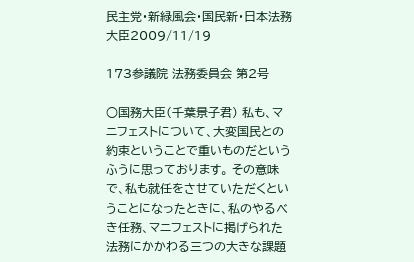民主党・新緑風会・国民新・日本法務大臣2009/11/19

173参議院 法務委員会 第2号

○国務大臣(千葉景子君) 私も、マニフェストについて、大変国民との約束ということで重いものだというふうに思っております。 その意味で、私も就任をさせていただくということになったときに、私のやるべき任務、マニフェストに掲げられた法務にかかわる三つの大きな課題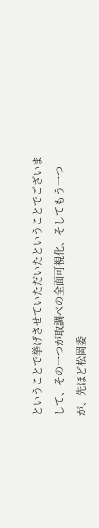ということで挙げさせていただいたということでございまして、その一つが取調べの全面可視化、そしてもう一つが、先ほど松岡委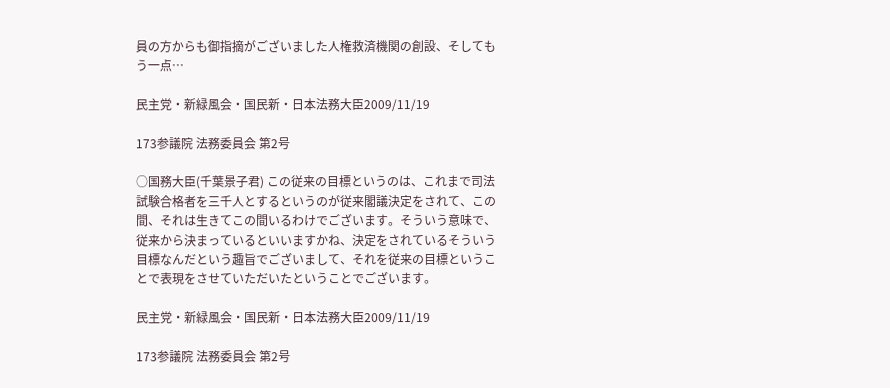員の方からも御指摘がございました人権救済機関の創設、そしてもう一点…

民主党・新緑風会・国民新・日本法務大臣2009/11/19

173参議院 法務委員会 第2号

○国務大臣(千葉景子君) この従来の目標というのは、これまで司法試験合格者を三千人とするというのが従来閣議決定をされて、この間、それは生きてこの間いるわけでございます。そういう意味で、従来から決まっているといいますかね、決定をされているそういう目標なんだという趣旨でございまして、それを従来の目標ということで表現をさせていただいたということでございます。

民主党・新緑風会・国民新・日本法務大臣2009/11/19

173参議院 法務委員会 第2号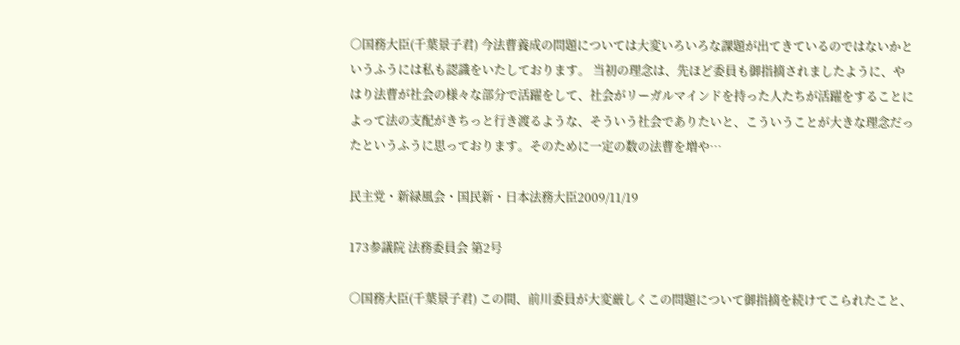○国務大臣(千葉景子君) 今法曹養成の問題については大変いろいろな課題が出てきているのではないかというふうには私も認識をいたしております。 当初の理念は、先ほど委員も御指摘されましたように、やはり法曹が社会の様々な部分で活躍をして、社会がリーガルマインドを持った人たちが活躍をすることによって法の支配がきちっと行き渡るような、そういう社会でありたいと、こういうことが大きな理念だったというふうに思っております。そのために一定の数の法曹を増や…

民主党・新緑風会・国民新・日本法務大臣2009/11/19

173参議院 法務委員会 第2号

○国務大臣(千葉景子君) この間、前川委員が大変厳しくこの問題について御指摘を続けてこられたこと、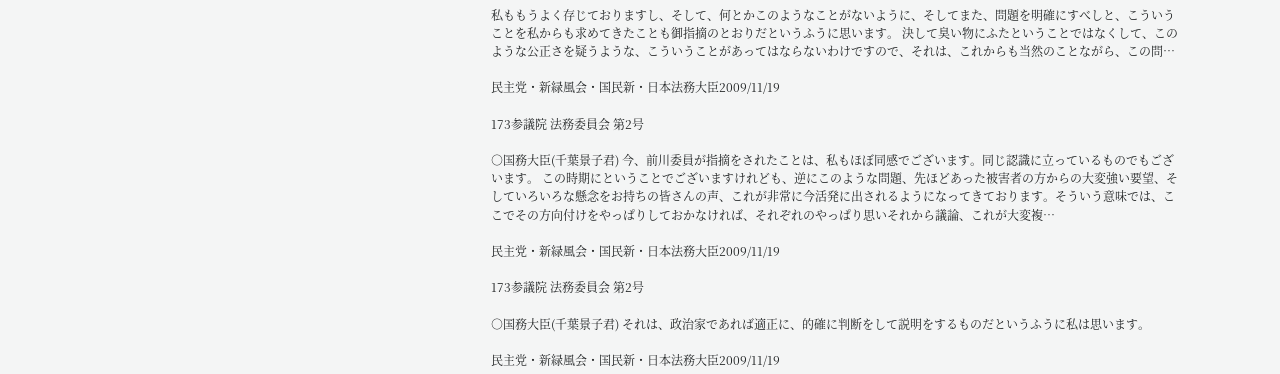私ももうよく存じておりますし、そして、何とかこのようなことがないように、そしてまた、問題を明確にすべしと、こういうことを私からも求めてきたことも御指摘のとおりだというふうに思います。 決して臭い物にふたということではなくして、このような公正さを疑うような、こういうことがあってはならないわけですので、それは、これからも当然のことながら、この問…

民主党・新緑風会・国民新・日本法務大臣2009/11/19

173参議院 法務委員会 第2号

○国務大臣(千葉景子君) 今、前川委員が指摘をされたことは、私もほぼ同感でございます。同じ認識に立っているものでもございます。 この時期にということでございますけれども、逆にこのような問題、先ほどあった被害者の方からの大変強い要望、そしていろいろな懸念をお持ちの皆さんの声、これが非常に今活発に出されるようになってきております。そういう意味では、ここでその方向付けをやっぱりしておかなければ、それぞれのやっぱり思いそれから議論、これが大変複…

民主党・新緑風会・国民新・日本法務大臣2009/11/19

173参議院 法務委員会 第2号

○国務大臣(千葉景子君) それは、政治家であれば適正に、的確に判断をして説明をするものだというふうに私は思います。

民主党・新緑風会・国民新・日本法務大臣2009/11/19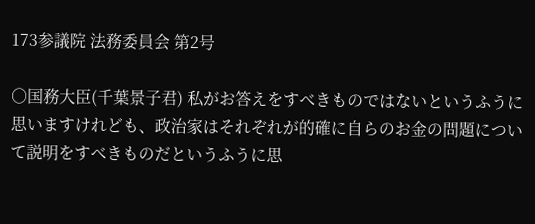173参議院 法務委員会 第2号

○国務大臣(千葉景子君) 私がお答えをすべきものではないというふうに思いますけれども、政治家はそれぞれが的確に自らのお金の問題について説明をすべきものだというふうに思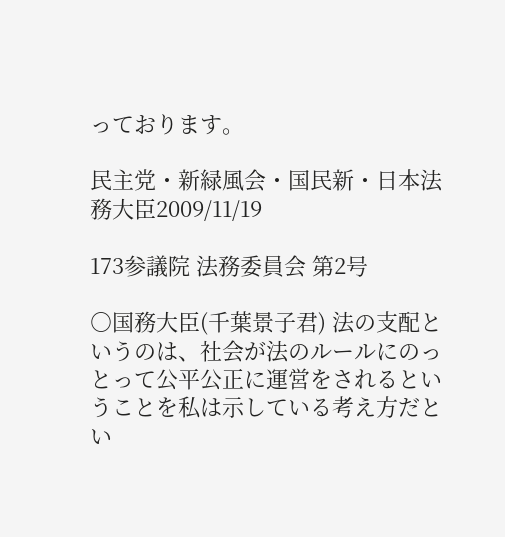っております。

民主党・新緑風会・国民新・日本法務大臣2009/11/19

173参議院 法務委員会 第2号

○国務大臣(千葉景子君) 法の支配というのは、社会が法のルールにのっとって公平公正に運営をされるということを私は示している考え方だとい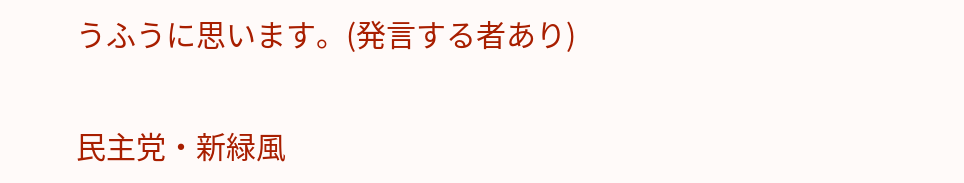うふうに思います。(発言する者あり)

民主党・新緑風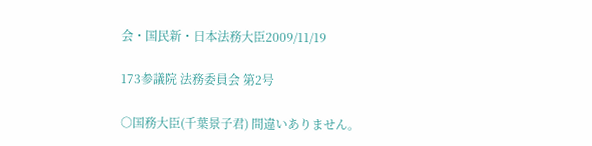会・国民新・日本法務大臣2009/11/19

173参議院 法務委員会 第2号

○国務大臣(千葉景子君) 間違いありません。